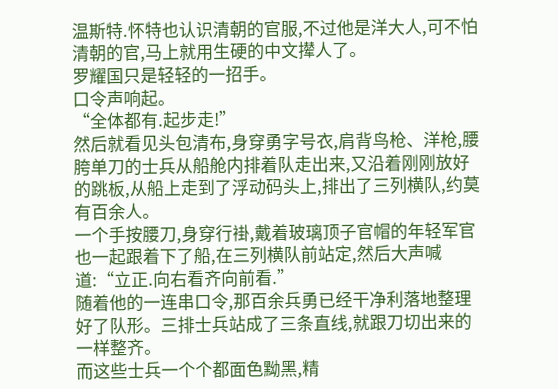温斯特.怀特也认识清朝的官服,不过他是洋大人,可不怕清朝的官,马上就用生硬的中文撵人了。
罗耀国只是轻轻的一招手。
口令声响起。
“全体都有.起步走!”
然后就看见头包清布,身穿勇字号衣,肩背鸟枪、洋枪,腰胯单刀的士兵从船舱内排着队走出来,又沿着刚刚放好的跳板,从船上走到了浮动码头上,排出了三列横队,约莫有百余人。
一个手按腰刀,身穿行褂,戴着玻璃顶子官帽的年轻军官也一起跟着下了船,在三列横队前站定,然后大声喊道:“立正.向右看齐向前看.”
随着他的一连串口令,那百余兵勇已经干净利落地整理好了队形。三排士兵站成了三条直线,就跟刀切出来的一样整齐。
而这些士兵一个个都面色黝黑,精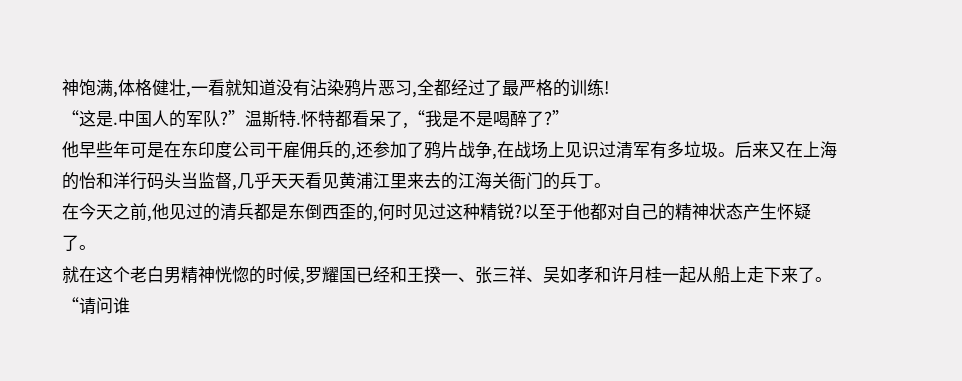神饱满,体格健壮,一看就知道没有沾染鸦片恶习,全都经过了最严格的训练!
“这是.中国人的军队?”温斯特.怀特都看呆了,“我是不是喝醉了?”
他早些年可是在东印度公司干雇佣兵的,还参加了鸦片战争,在战场上见识过清军有多垃圾。后来又在上海的怡和洋行码头当监督,几乎天天看见黄浦江里来去的江海关衙门的兵丁。
在今天之前,他见过的清兵都是东倒西歪的,何时见过这种精锐?以至于他都对自己的精神状态产生怀疑了。
就在这个老白男精神恍惚的时候,罗耀国已经和王揆一、张三祥、吴如孝和许月桂一起从船上走下来了。
“请问谁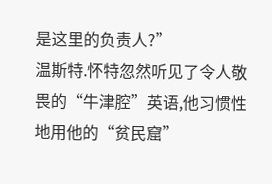是这里的负责人?”
温斯特.怀特忽然听见了令人敬畏的“牛津腔”英语,他习惯性地用他的“贫民窟”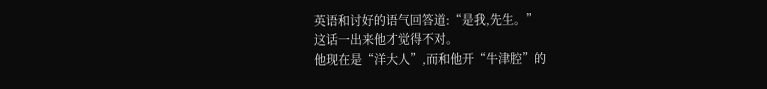英语和讨好的语气回答道:“是我,先生。”
这话一出来他才觉得不对。
他现在是“洋大人”,而和他开“牛津腔”的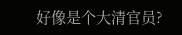好像是个大清官员?